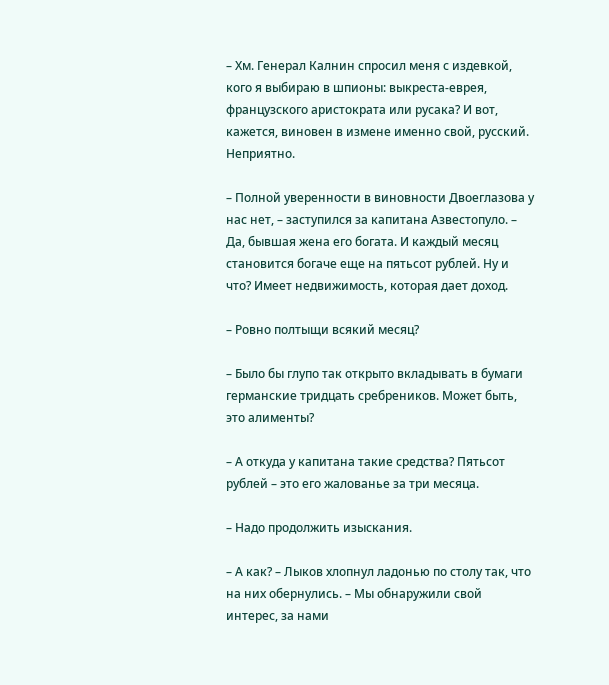– Хм. Генерал Калнин спросил меня с издевкой, кого я выбираю в шпионы: выкреста-еврея, французского аристократа или русака? И вот, кажется, виновен в измене именно свой, русский. Неприятно.

– Полной уверенности в виновности Двоеглазова у нас нет, – заступился за капитана Азвестопуло. – Да, бывшая жена его богата. И каждый месяц становится богаче еще на пятьсот рублей. Ну и что? Имеет недвижимость, которая дает доход.

– Ровно полтыщи всякий месяц?

– Было бы глупо так открыто вкладывать в бумаги германские тридцать сребреников. Может быть, это алименты?

– А откуда у капитана такие средства? Пятьсот рублей – это его жалованье за три месяца.

– Надо продолжить изыскания.

– А как? – Лыков хлопнул ладонью по столу так, что на них обернулись. – Мы обнаружили свой интерес, за нами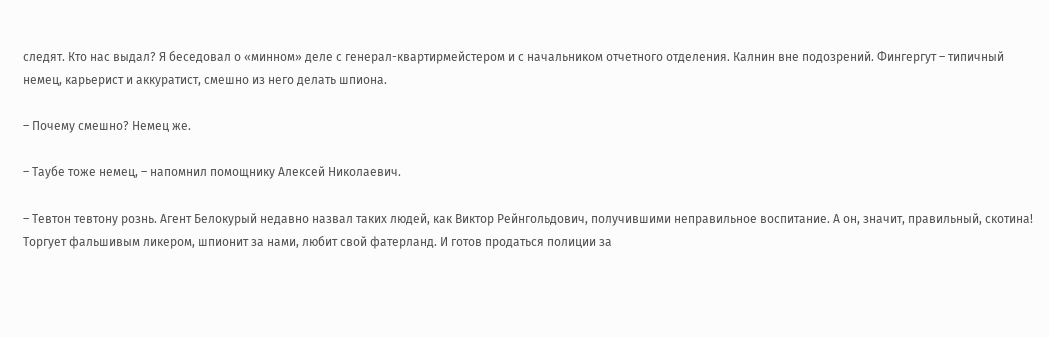следят. Кто нас выдал? Я беседовал о «минном» деле с генерал-квартирмейстером и с начальником отчетного отделения. Калнин вне подозрений. Фингергут – типичный немец, карьерист и аккуратист, смешно из него делать шпиона.

– Почему смешно? Немец же.

– Таубе тоже немец, – напомнил помощнику Алексей Николаевич.

– Тевтон тевтону рознь. Агент Белокурый недавно назвал таких людей, как Виктор Рейнгольдович, получившими неправильное воспитание. А он, значит, правильный, скотина! Торгует фальшивым ликером, шпионит за нами, любит свой фатерланд. И готов продаться полиции за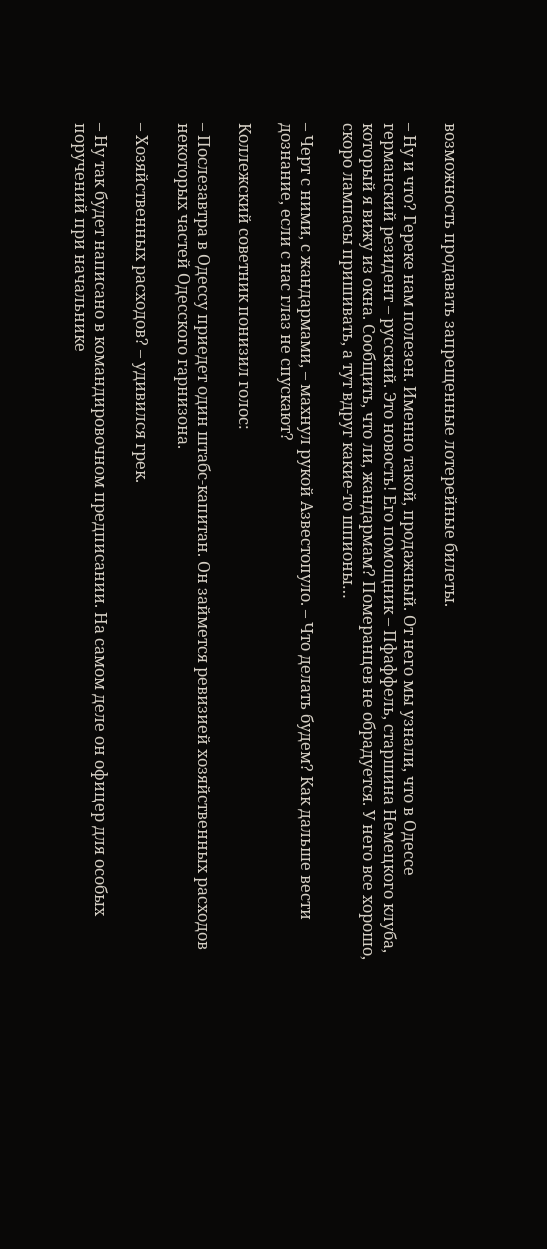возможность продавать запрещенные лотерейные билеты.

– Ну и что? Гереке нам полезен. Именно такой, продажный. От него мы узнали, что в Одессе германский резидент – русский. Это новость! Его помощник – Пфаффель, старшина Немецкого клуба, который я вижу из окна. Сообщить, что ли, жандармам? Померанцев не обрадуется. У него все хорошо, скоро лампасы пришивать, а тут вдруг какие-то шпионы…

– Черт с ними, с жандармами, – махнул рукой Азвестопуло. – Что делать будем? Как дальше вести дознание, если с нас глаз не спускают?

Коллежский советник понизил голос:

– Послезавтра в Одессу приедет один штабс-капитан. Он займется ревизией хозяйственных расходов некоторых частей Одесского гарнизона.

– Хозяйственных расходов? – удивился грек.

– Ну так будет написано в командировочном предписании. На самом деле он офицер для особых поручений при начальнике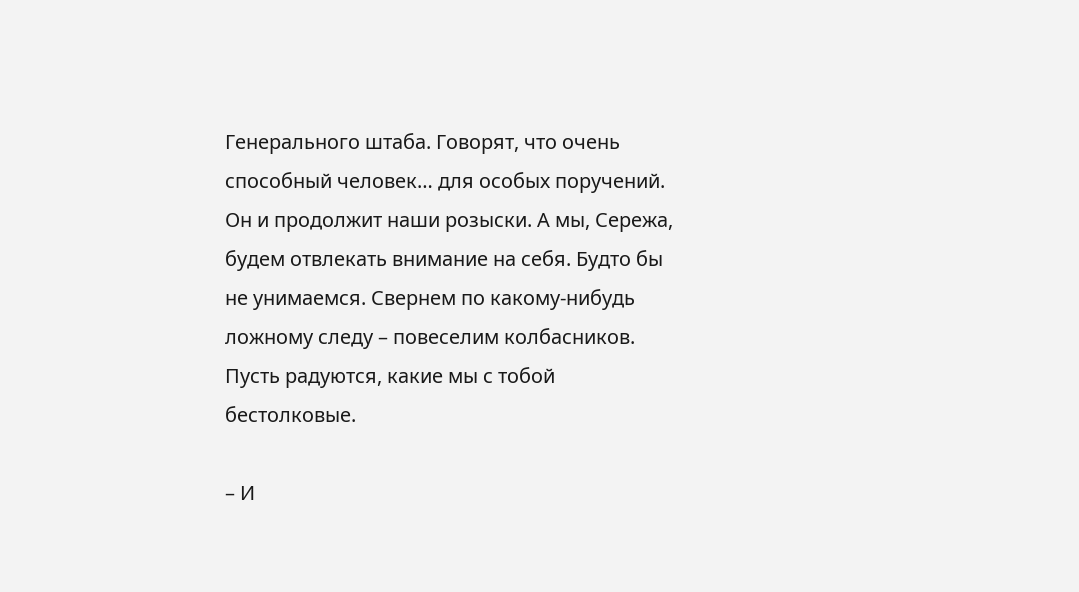Генерального штаба. Говорят, что очень способный человек… для особых поручений. Он и продолжит наши розыски. А мы, Сережа, будем отвлекать внимание на себя. Будто бы не унимаемся. Свернем по какому-нибудь ложному следу – повеселим колбасников. Пусть радуются, какие мы с тобой бестолковые.

– И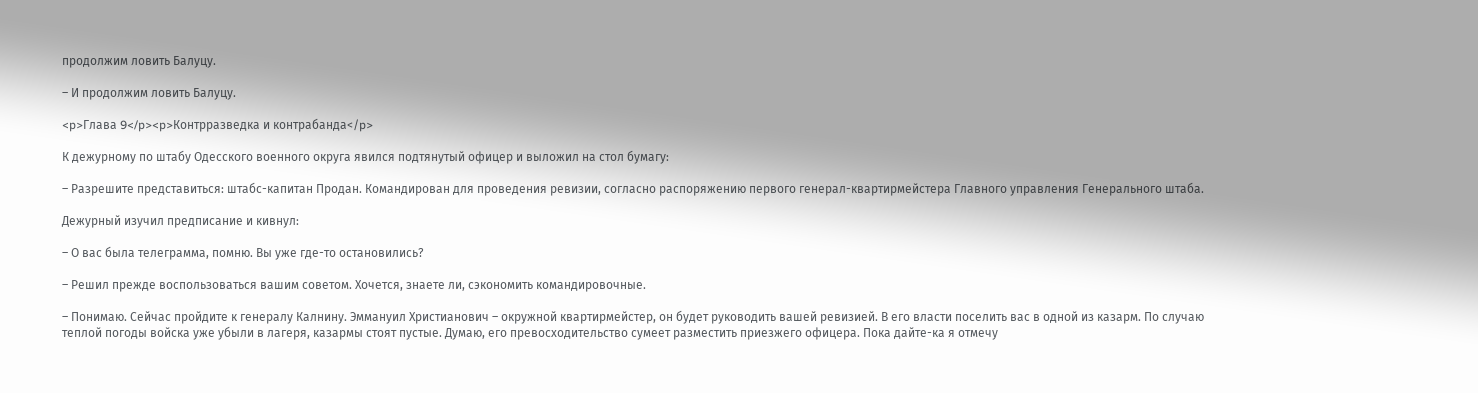продолжим ловить Балуцу.

– И продолжим ловить Балуцу.

<p>Глава 9</p><p>Контрразведка и контрабанда</p>

К дежурному по штабу Одесского военного округа явился подтянутый офицер и выложил на стол бумагу:

– Разрешите представиться: штабс-капитан Продан. Командирован для проведения ревизии, согласно распоряжению первого генерал-квартирмейстера Главного управления Генерального штаба.

Дежурный изучил предписание и кивнул:

– О вас была телеграмма, помню. Вы уже где-то остановились?

– Решил прежде воспользоваться вашим советом. Хочется, знаете ли, сэкономить командировочные.

– Понимаю. Сейчас пройдите к генералу Калнину. Эммануил Христианович – окружной квартирмейстер, он будет руководить вашей ревизией. В его власти поселить вас в одной из казарм. По случаю теплой погоды войска уже убыли в лагеря, казармы стоят пустые. Думаю, его превосходительство сумеет разместить приезжего офицера. Пока дайте-ка я отмечу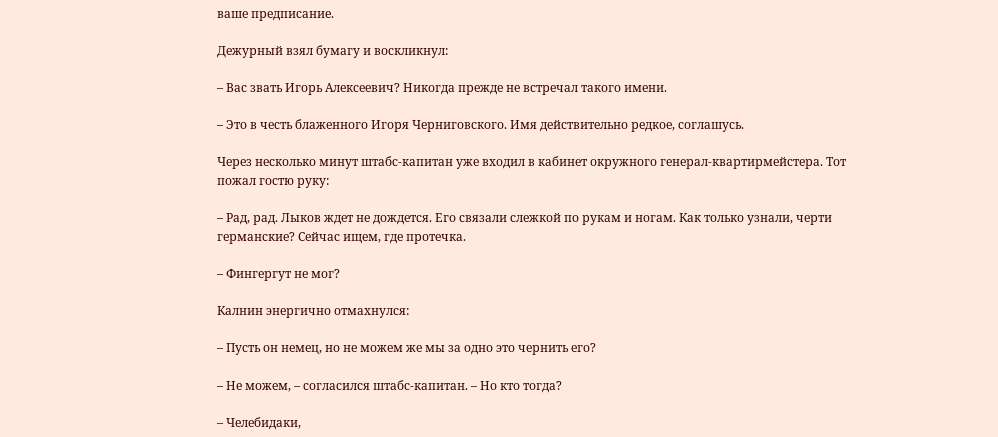ваше предписание.

Дежурный взял бумагу и воскликнул:

– Вас звать Игорь Алексеевич? Никогда прежде не встречал такого имени.

– Это в честь блаженного Игоря Черниговского. Имя действительно редкое, соглашусь.

Через несколько минут штабс-капитан уже входил в кабинет окружного генерал-квартирмейстера. Тот пожал гостю руку:

– Рад, рад. Лыков ждет не дождется. Его связали слежкой по рукам и ногам. Как только узнали, черти германские? Сейчас ищем, где протечка.

– Фингергут не мог?

Калнин энергично отмахнулся:

– Пусть он немец, но не можем же мы за одно это чернить его?

– Не можем, – согласился штабс-капитан. – Но кто тогда?

– Челебидаки,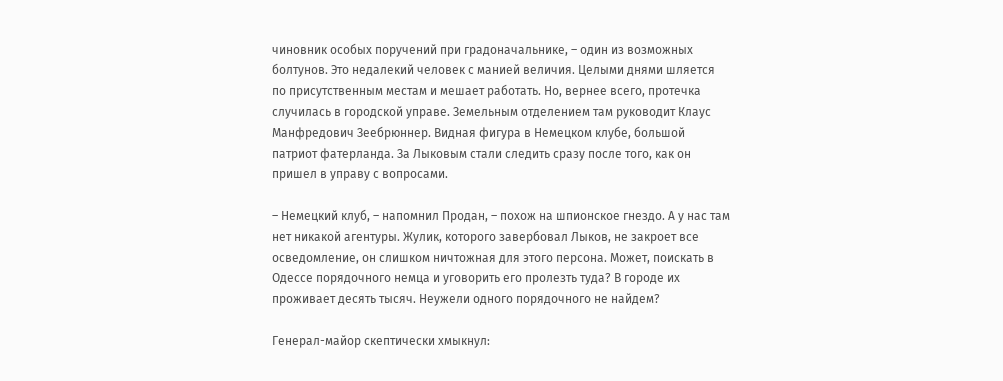чиновник особых поручений при градоначальнике, – один из возможных болтунов. Это недалекий человек с манией величия. Целыми днями шляется по присутственным местам и мешает работать. Но, вернее всего, протечка случилась в городской управе. Земельным отделением там руководит Клаус Манфредович Зеебрюннер. Видная фигура в Немецком клубе, большой патриот фатерланда. За Лыковым стали следить сразу после того, как он пришел в управу с вопросами.

– Немецкий клуб, – напомнил Продан, – похож на шпионское гнездо. А у нас там нет никакой агентуры. Жулик, которого завербовал Лыков, не закроет все осведомление, он слишком ничтожная для этого персона. Может, поискать в Одессе порядочного немца и уговорить его пролезть туда? В городе их проживает десять тысяч. Неужели одного порядочного не найдем?

Генерал-майор скептически хмыкнул: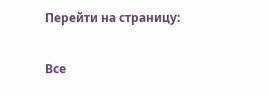Перейти на страницу:

Все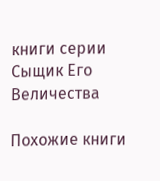книги серии Сыщик Его Величества

Похожие книги